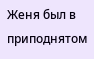Женя был в приподнятом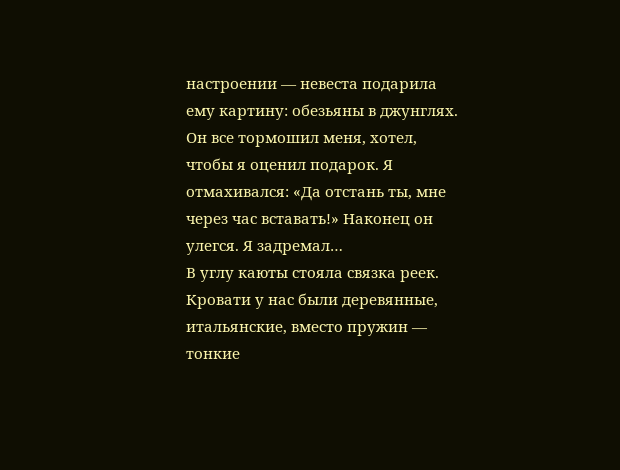настроении — невеста подарила ему картину: обезьяны в джунглях. Он все тормошил меня, хотел, чтобы я оценил подарок. Я отмахивался: «Да отстань ты, мне через час вставать!» Наконец он улегся. Я задремал…
В углу каюты стояла связка реек. Кровати у нас были деревянные, итальянские, вместо пружин — тонкие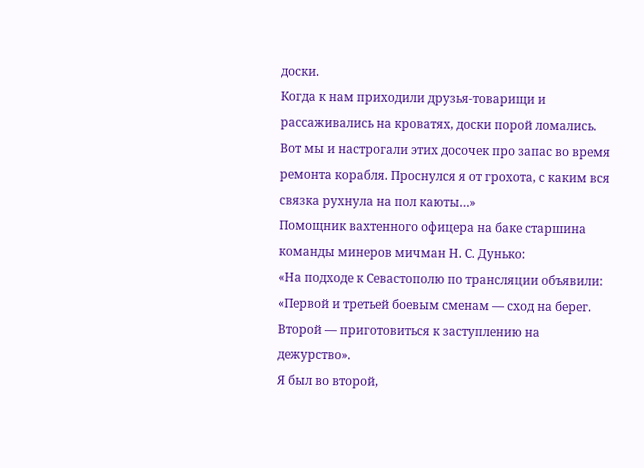доски.
Когда к нам приходили друзья-товарищи и рассаживались на кроватях, доски порой ломались. Вот мы и настрогали этих досочек про запас во время ремонта корабля. Проснулся я от грохота, с каким вся связка рухнула на пол каюты…»
Помощник вахтенного офицера на баке старшина команды минеров мичман Н. С. Дунько:
«На подходе к Севастополю по трансляции объявили: «Первой и третьей боевым сменам — сход на берег. Второй — приготовиться к заступлению на дежурство».
Я был во второй,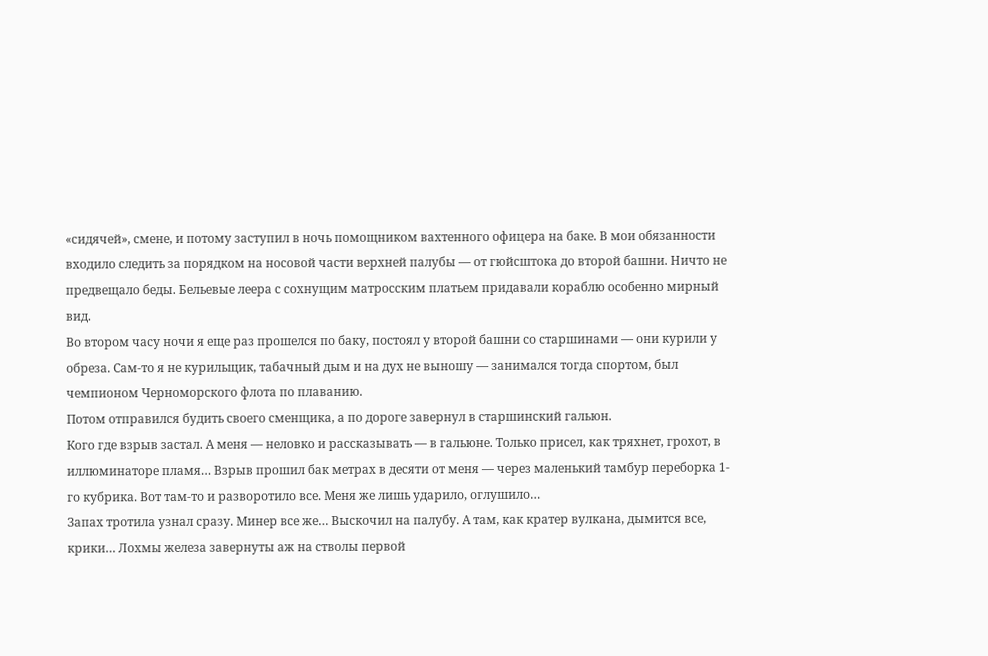«сидячей», смене, и потому заступил в ночь помощником вахтенного офицера на баке. В мои обязанности входило следить за порядком на носовой части верхней палубы — от гюйсштока до второй башни. Ничто не предвещало беды. Бельевые леера с сохнущим матросским платьем придавали кораблю особенно мирный вид.
Во втором часу ночи я еще раз прошелся по баку, постоял у второй башни со старшинами — они курили у обреза. Сам-то я не курильщик, табачный дым и на дух не выношу — занимался тогда спортом, был чемпионом Черноморского флота по плаванию.
Потом отправился будить своего сменщика, а по дороге завернул в старшинский гальюн.
Кого где взрыв застал. А меня — неловко и рассказывать — в гальюне. Только присел, как тряхнет, грохот, в иллюминаторе пламя… Взрыв прошил бак метрах в десяти от меня — через маленький тамбур переборка 1-го кубрика. Вот там-то и разворотило все. Меня же лишь ударило, оглушило…
Запах тротила узнал сразу. Минер все же… Выскочил на палубу. А там, как кратер вулкана, дымится все, крики… Лохмы железа завернуты аж на стволы первой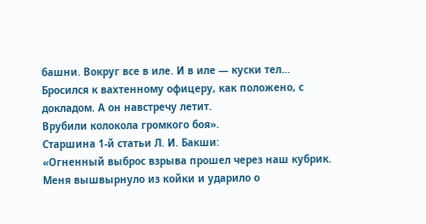башни. Вокруг все в иле. И в иле — куски тел…
Бросился к вахтенному офицеру, как положено, с докладом. А он навстречу летит.
Врубили колокола громкого боя».
Старшина 1-й статьи Л. И. Бакши:
«Огненный выброс взрыва прошел через наш кубрик. Меня вышвырнуло из койки и ударило о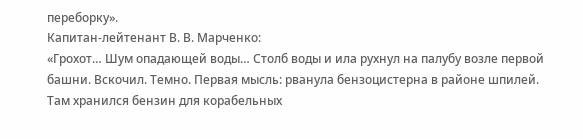переборку».
Капитан-лейтенант В. В. Марченко:
«Грохот… Шум опадающей воды… Столб воды и ила рухнул на палубу возле первой башни. Вскочил. Темно. Первая мысль: рванула бензоцистерна в районе шпилей. Там хранился бензин для корабельных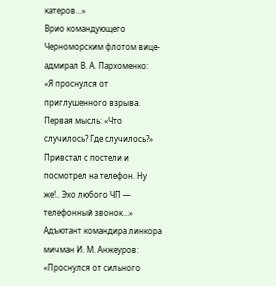катеров…»
Врио командующего Черноморским флотом вице-адмирал В. А. Пархоменко:
«Я проснулся от приглушенного взрыва. Первая мысль: «Что случилось? Где случилось?» Привстал с постели и посмотрел на телефон. Ну же!.. Эхо любого ЧП — телефонный звонок…»
Адъютант командира линкора мичман И. М. Анжеуров:
«Проснулся от сильного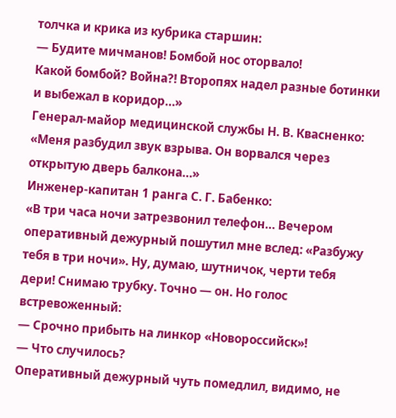толчка и крика из кубрика старшин:
— Будите мичманов! Бомбой нос оторвало!
Какой бомбой? Война?! Второпях надел разные ботинки и выбежал в коридор…»
Генерал-майор медицинской службы Н. В. Квасненко:
«Меня разбудил звук взрыва. Он ворвался через открытую дверь балкона…»
Инженер-капитан 1 ранга С. Г. Бабенко:
«В три часа ночи затрезвонил телефон… Вечером оперативный дежурный пошутил мне вслед: «Разбужу тебя в три ночи». Ну, думаю, шутничок, черти тебя дери! Снимаю трубку. Точно — он. Но голос встревоженный:
— Срочно прибыть на линкор «Новороссийск»!
— Что случилось?
Оперативный дежурный чуть помедлил, видимо, не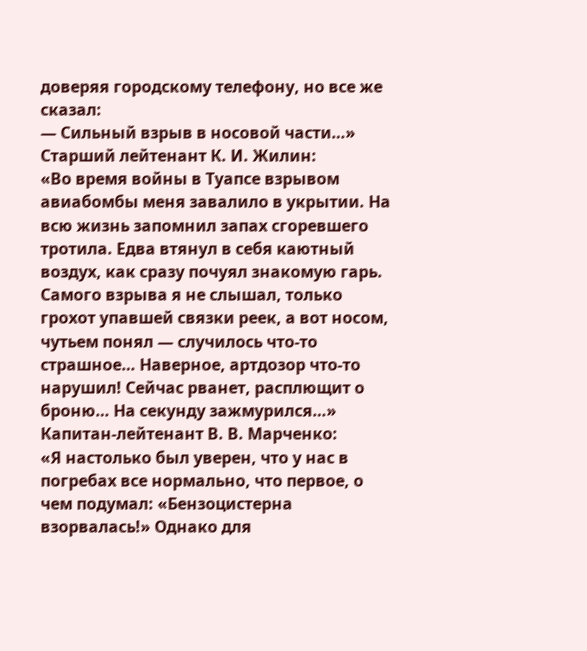доверяя городскому телефону, но все же сказал:
— Сильный взрыв в носовой части…»
Старший лейтенант К. И. Жилин:
«Во время войны в Туапсе взрывом авиабомбы меня завалило в укрытии. На всю жизнь запомнил запах сгоревшего тротила. Едва втянул в себя каютный воздух, как сразу почуял знакомую гарь. Самого взрыва я не слышал, только грохот упавшей связки реек, а вот носом, чутьем понял — случилось что-то страшное… Наверное, артдозор что-то нарушил! Сейчас рванет, расплющит о броню… На секунду зажмурился…»
Капитан-лейтенант В. В. Марченко:
«Я настолько был уверен, что у нас в погребах все нормально, что первое, о чем подумал: «Бензоцистерна взорвалась!» Однако для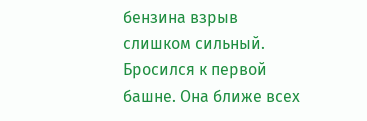бензина взрыв слишком сильный. Бросился к первой башне. Она ближе всех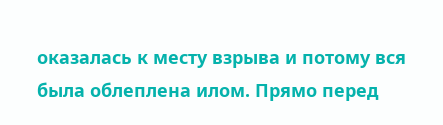оказалась к месту взрыва и потому вся была облеплена илом. Прямо перед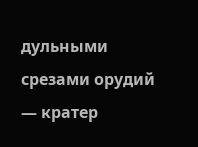дульными срезами орудий — кратер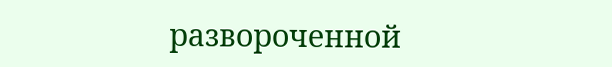развороченной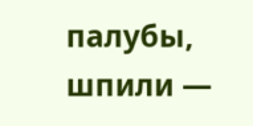палубы, шпили —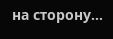на сторону…